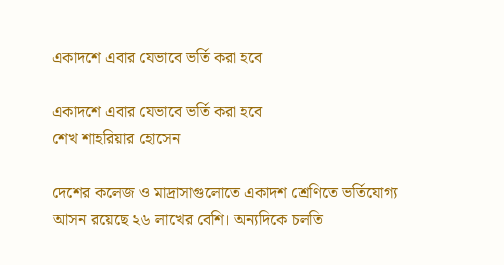একাদশে এবার যেভাবে ভর্তি করা হবে

একাদশে এবার যেভাবে ভর্তি করা হবে
শেখ শাহরিয়ার হোসেন

দেশের কলেজ ও মাদ্রাসাগুলোতে একাদশ শ্রেণিতে ভর্তিযোগ্য আসন রয়েছে ২৬ লাখের বেশি। অন্যদিকে চলতি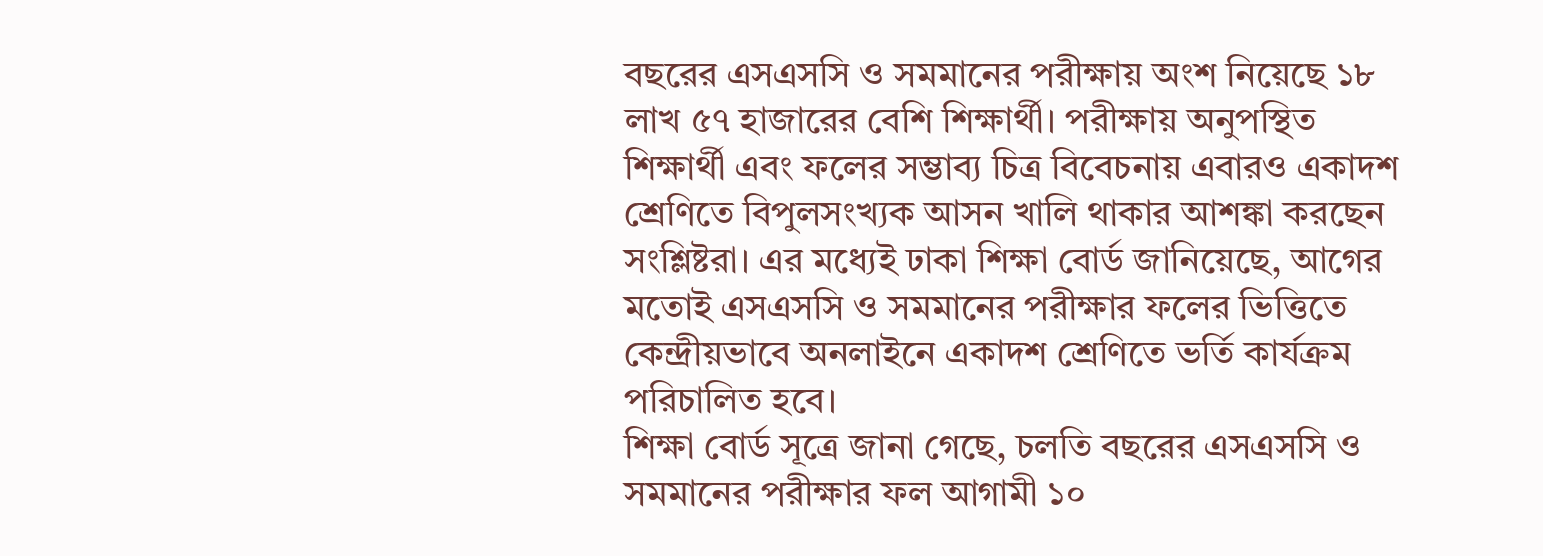বছরের এসএসসি ও সমমানের পরীক্ষায় অংশ নিয়েছে ১৮ লাখ ৫৭ হাজারের বেশি শিক্ষার্থী। পরীক্ষায় অনুপস্থিত শিক্ষার্থী এবং ফলের সম্ভাব্য চিত্র বিবেচনায় এবারও একাদশ শ্রেণিতে বিপুলসংখ্যক আসন খালি থাকার আশঙ্কা করছেন সংশ্লিষ্টরা। এর মধ্যেই ঢাকা শিক্ষা বোর্ড জানিয়েছে, আগের মতোই এসএসসি ও সমমানের পরীক্ষার ফলের ভিত্তিতে কেন্দ্রীয়ভাবে অনলাইনে একাদশ শ্রেণিতে ভর্তি কার্যক্রম পরিচালিত হবে।
শিক্ষা বোর্ড সূত্রে জানা গেছে, চলতি বছরের এসএসসি ও সমমানের পরীক্ষার ফল আগামী ১০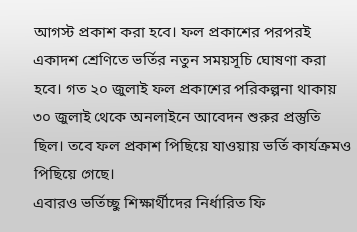আগস্ট প্রকাশ করা হবে। ফল প্রকাশের পরপরই একাদশ শ্রেণিতে ভর্তির নতুন সময়সূচি ঘোষণা করা হবে। গত ২০ জুলাই ফল প্রকাশের পরিকল্পনা থাকায় ৩০ জুলাই থেকে অনলাইনে আবেদন শুরুর প্রস্তুতি ছিল। তবে ফল প্রকাশ পিছিয়ে যাওয়ায় ভর্তি কার্যক্রমও পিছিয়ে গেছে।
এবারও ভর্তিচ্ছু শিক্ষার্থীদের নির্ধারিত ফি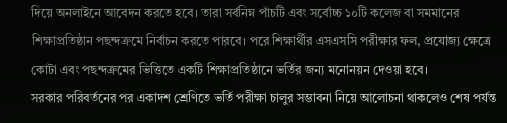দিয়ে অনলাইনে আবেদন করতে হবে। তারা সর্বনিম্ন পাঁচটি এবং সর্বোচ্চ ১০টি কলেজ বা সমমানের শিক্ষাপ্রতিষ্ঠান পছন্দক্রমে নির্বাচন করতে পারবে। পরে শিক্ষার্থীর এসএসসি পরীক্ষার ফল, প্রযোজ্য ক্ষেত্রে কোটা এবং পছন্দক্রমের ভিত্তিতে একটি শিক্ষাপ্রতিষ্ঠানে ভর্তির জন্য মনোনয়ন দেওয়া হবে।
সরকার পরিবর্তনের পর একাদশ শ্রেণিতে ভর্তি পরীক্ষা চালুর সম্ভাবনা নিয়ে আলোচনা থাকলেও শেষ পর্যন্ত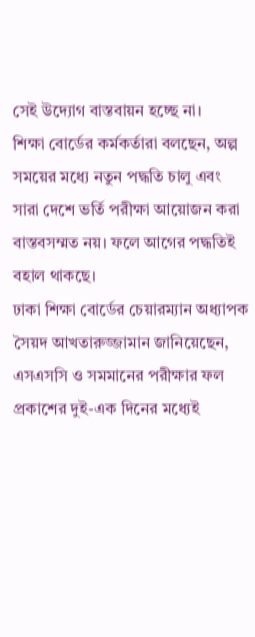সেই উদ্যোগ বাস্তবায়ন হচ্ছে না।
শিক্ষা বোর্ডের কর্মকর্তারা বলছেন, অল্প সময়ের মধ্যে নতুন পদ্ধতি চালু এবং সারা দেশে ভর্তি পরীক্ষা আয়োজন করা বাস্তবসম্মত নয়। ফলে আগের পদ্ধতিই বহাল থাকছে।
ঢাকা শিক্ষা বোর্ডের চেয়ারম্যান অধ্যাপক সৈয়দ আখতারুজ্জামান জানিয়েছেন, এসএসসি ও সমমানের পরীক্ষার ফল প্রকাশের দুই-এক দিনের মধ্যেই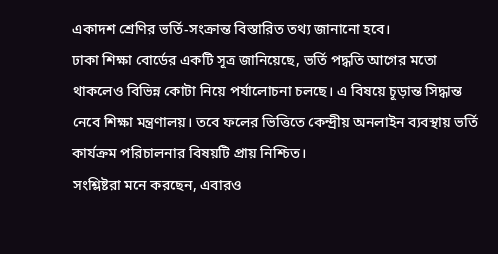একাদশ শ্রেণির ভর্তি-সংক্রান্ত বিস্তারিত তথ্য জানানো হবে।
ঢাকা শিক্ষা বোর্ডের একটি সূত্র জানিয়েছে, ভর্তি পদ্ধতি আগের মতো থাকলেও বিভিন্ন কোটা নিয়ে পর্যালোচনা চলছে। এ বিষয়ে চূড়ান্ত সিদ্ধান্ত নেবে শিক্ষা মন্ত্রণালয়। তবে ফলের ভিত্তিতে কেন্দ্রীয় অনলাইন ব্যবস্থায় ভর্তি কার্যক্রম পরিচালনার বিষয়টি প্রায় নিশ্চিত।
সংশ্লিষ্টরা মনে করছেন, এবারও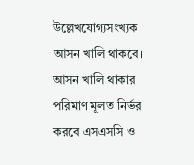উল্লেখযোগ্যসংখ্যক আসন খালি থাকবে। আসন খালি থাকার পরিমাণ মূলত নির্ভর করবে এসএসসি ও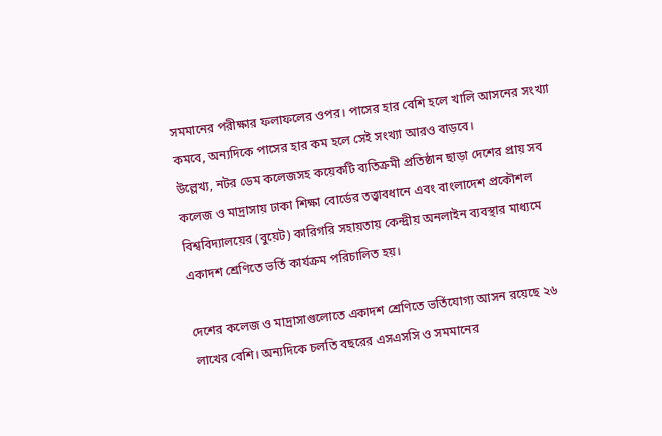সমমানের পরীক্ষার ফলাফলের ওপর। পাসের হার বেশি হলে খালি আসনের সংখ্যা কমবে, অন্যদিকে পাসের হার কম হলে সেই সংখ্যা আরও বাড়বে।
উল্লেখ্য, নটর ডেম কলেজসহ কয়েকটি ব্যতিক্রমী প্রতিষ্ঠান ছাড়া দেশের প্রায় সব কলেজ ও মাদ্রাসায় ঢাকা শিক্ষা বোর্ডের তত্ত্বাবধানে এবং বাংলাদেশ প্রকৌশল বিশ্ববিদ্যালয়ের (বুয়েট) কারিগরি সহায়তায় কেন্দ্রীয় অনলাইন ব্যবস্থার মাধ্যমে একাদশ শ্রেণিতে ভর্তি কার্যক্রম পরিচালিত হয়।

দেশের কলেজ ও মাদ্রাসাগুলোতে একাদশ শ্রেণিতে ভর্তিযোগ্য আসন রয়েছে ২৬ লাখের বেশি। অন্যদিকে চলতি বছরের এসএসসি ও সমমানের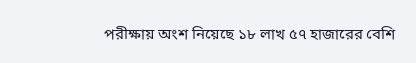পরীক্ষায় অংশ নিয়েছে ১৮ লাখ ৫৭ হাজারের বেশি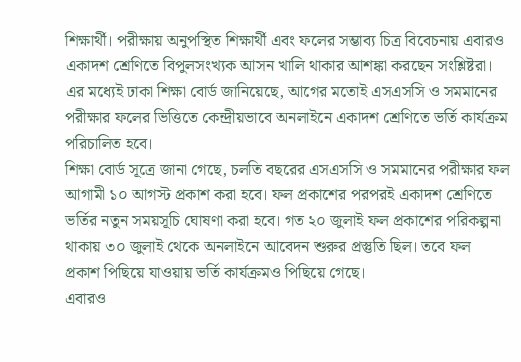শিক্ষার্থী। পরীক্ষায় অনুপস্থিত শিক্ষার্থী এবং ফলের সম্ভাব্য চিত্র বিবেচনায় এবারও একাদশ শ্রেণিতে বিপুলসংখ্যক আসন খালি থাকার আশঙ্কা করছেন সংশ্লিষ্টরা। এর মধ্যেই ঢাকা শিক্ষা বোর্ড জানিয়েছে, আগের মতোই এসএসসি ও সমমানের পরীক্ষার ফলের ভিত্তিতে কেন্দ্রীয়ভাবে অনলাইনে একাদশ শ্রেণিতে ভর্তি কার্যক্রম পরিচালিত হবে।
শিক্ষা বোর্ড সূত্রে জানা গেছে, চলতি বছরের এসএসসি ও সমমানের পরীক্ষার ফল আগামী ১০ আগস্ট প্রকাশ করা হবে। ফল প্রকাশের পরপরই একাদশ শ্রেণিতে ভর্তির নতুন সময়সূচি ঘোষণা করা হবে। গত ২০ জুলাই ফল প্রকাশের পরিকল্পনা থাকায় ৩০ জুলাই থেকে অনলাইনে আবেদন শুরুর প্রস্তুতি ছিল। তবে ফল প্রকাশ পিছিয়ে যাওয়ায় ভর্তি কার্যক্রমও পিছিয়ে গেছে।
এবারও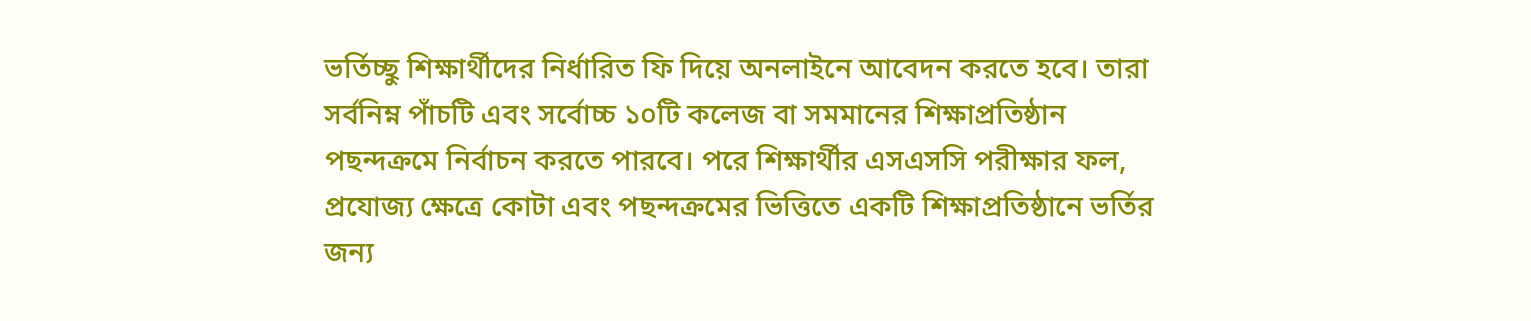ভর্তিচ্ছু শিক্ষার্থীদের নির্ধারিত ফি দিয়ে অনলাইনে আবেদন করতে হবে। তারা সর্বনিম্ন পাঁচটি এবং সর্বোচ্চ ১০টি কলেজ বা সমমানের শিক্ষাপ্রতিষ্ঠান পছন্দক্রমে নির্বাচন করতে পারবে। পরে শিক্ষার্থীর এসএসসি পরীক্ষার ফল, প্রযোজ্য ক্ষেত্রে কোটা এবং পছন্দক্রমের ভিত্তিতে একটি শিক্ষাপ্রতিষ্ঠানে ভর্তির জন্য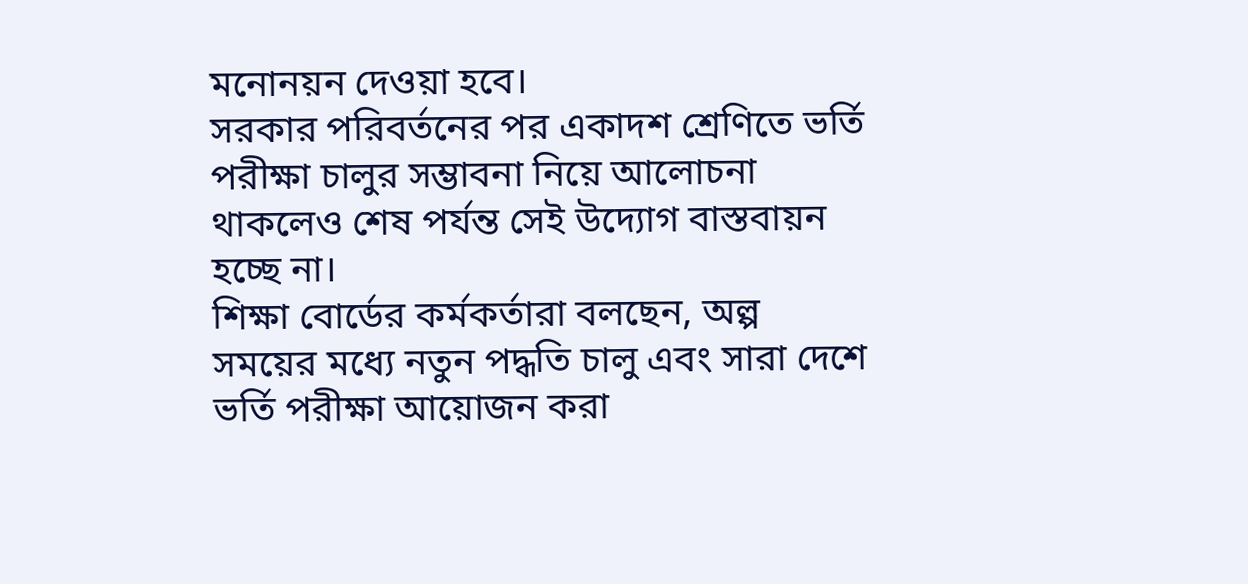মনোনয়ন দেওয়া হবে।
সরকার পরিবর্তনের পর একাদশ শ্রেণিতে ভর্তি পরীক্ষা চালুর সম্ভাবনা নিয়ে আলোচনা থাকলেও শেষ পর্যন্ত সেই উদ্যোগ বাস্তবায়ন হচ্ছে না।
শিক্ষা বোর্ডের কর্মকর্তারা বলছেন, অল্প সময়ের মধ্যে নতুন পদ্ধতি চালু এবং সারা দেশে ভর্তি পরীক্ষা আয়োজন করা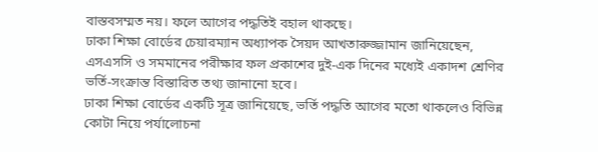বাস্তবসম্মত নয়। ফলে আগের পদ্ধতিই বহাল থাকছে।
ঢাকা শিক্ষা বোর্ডের চেয়ারম্যান অধ্যাপক সৈয়দ আখতারুজ্জামান জানিয়েছেন, এসএসসি ও সমমানের পরীক্ষার ফল প্রকাশের দুই-এক দিনের মধ্যেই একাদশ শ্রেণির ভর্তি-সংক্রান্ত বিস্তারিত তথ্য জানানো হবে।
ঢাকা শিক্ষা বোর্ডের একটি সূত্র জানিয়েছে, ভর্তি পদ্ধতি আগের মতো থাকলেও বিভিন্ন কোটা নিয়ে পর্যালোচনা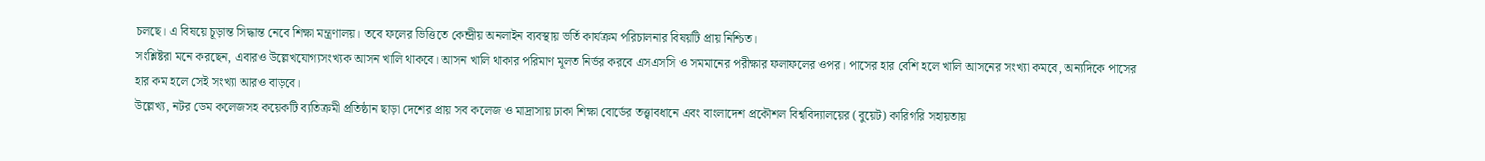চলছে। এ বিষয়ে চূড়ান্ত সিদ্ধান্ত নেবে শিক্ষা মন্ত্রণালয়। তবে ফলের ভিত্তিতে কেন্দ্রীয় অনলাইন ব্যবস্থায় ভর্তি কার্যক্রম পরিচালনার বিষয়টি প্রায় নিশ্চিত।
সংশ্লিষ্টরা মনে করছেন, এবারও উল্লেখযোগ্যসংখ্যক আসন খালি থাকবে। আসন খালি থাকার পরিমাণ মূলত নির্ভর করবে এসএসসি ও সমমানের পরীক্ষার ফলাফলের ওপর। পাসের হার বেশি হলে খালি আসনের সংখ্যা কমবে, অন্যদিকে পাসের হার কম হলে সেই সংখ্যা আরও বাড়বে।
উল্লেখ্য, নটর ডেম কলেজসহ কয়েকটি ব্যতিক্রমী প্রতিষ্ঠান ছাড়া দেশের প্রায় সব কলেজ ও মাদ্রাসায় ঢাকা শিক্ষা বোর্ডের তত্ত্বাবধানে এবং বাংলাদেশ প্রকৌশল বিশ্ববিদ্যালয়ের (বুয়েট) কারিগরি সহায়তায়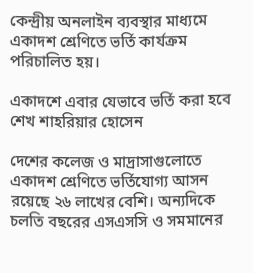কেন্দ্রীয় অনলাইন ব্যবস্থার মাধ্যমে একাদশ শ্রেণিতে ভর্তি কার্যক্রম পরিচালিত হয়।

একাদশে এবার যেভাবে ভর্তি করা হবে
শেখ শাহরিয়ার হোসেন

দেশের কলেজ ও মাদ্রাসাগুলোতে একাদশ শ্রেণিতে ভর্তিযোগ্য আসন রয়েছে ২৬ লাখের বেশি। অন্যদিকে চলতি বছরের এসএসসি ও সমমানের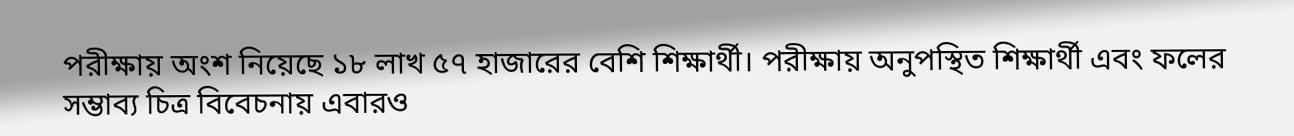পরীক্ষায় অংশ নিয়েছে ১৮ লাখ ৫৭ হাজারের বেশি শিক্ষার্থী। পরীক্ষায় অনুপস্থিত শিক্ষার্থী এবং ফলের সম্ভাব্য চিত্র বিবেচনায় এবারও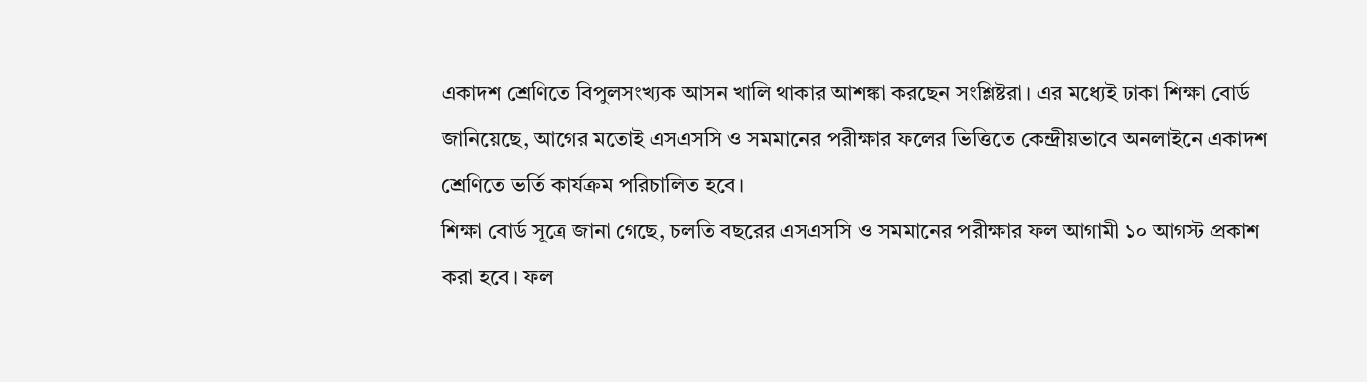একাদশ শ্রেণিতে বিপুলসংখ্যক আসন খালি থাকার আশঙ্কা করছেন সংশ্লিষ্টরা। এর মধ্যেই ঢাকা শিক্ষা বোর্ড জানিয়েছে, আগের মতোই এসএসসি ও সমমানের পরীক্ষার ফলের ভিত্তিতে কেন্দ্রীয়ভাবে অনলাইনে একাদশ শ্রেণিতে ভর্তি কার্যক্রম পরিচালিত হবে।
শিক্ষা বোর্ড সূত্রে জানা গেছে, চলতি বছরের এসএসসি ও সমমানের পরীক্ষার ফল আগামী ১০ আগস্ট প্রকাশ করা হবে। ফল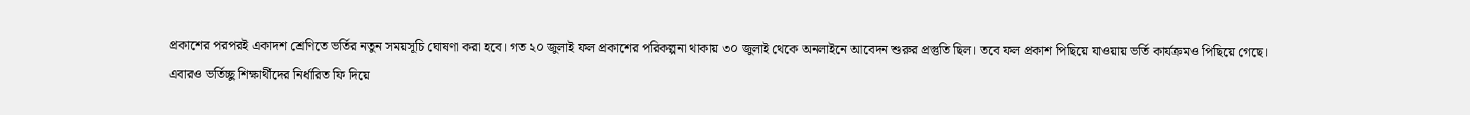প্রকাশের পরপরই একাদশ শ্রেণিতে ভর্তির নতুন সময়সূচি ঘোষণা করা হবে। গত ২০ জুলাই ফল প্রকাশের পরিকল্পনা থাকায় ৩০ জুলাই থেকে অনলাইনে আবেদন শুরুর প্রস্তুতি ছিল। তবে ফল প্রকাশ পিছিয়ে যাওয়ায় ভর্তি কার্যক্রমও পিছিয়ে গেছে।
এবারও ভর্তিচ্ছু শিক্ষার্থীদের নির্ধারিত ফি দিয়ে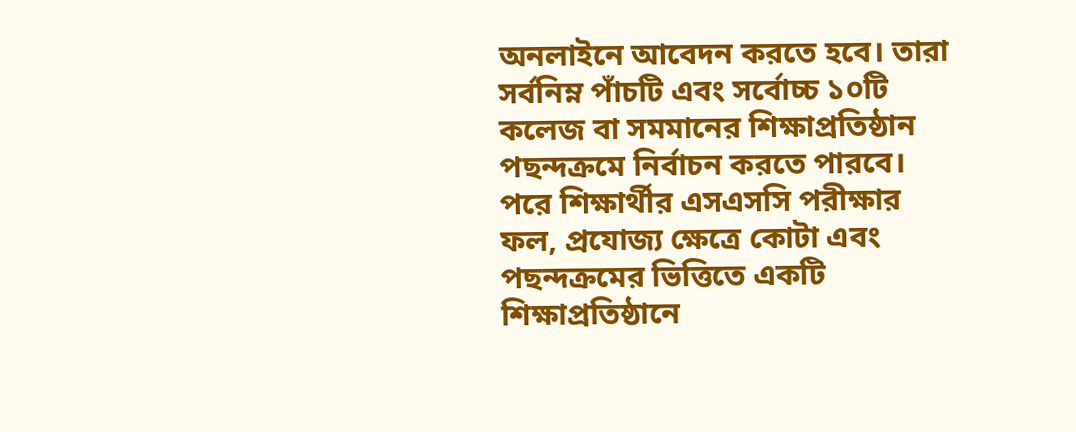অনলাইনে আবেদন করতে হবে। তারা সর্বনিম্ন পাঁচটি এবং সর্বোচ্চ ১০টি কলেজ বা সমমানের শিক্ষাপ্রতিষ্ঠান পছন্দক্রমে নির্বাচন করতে পারবে। পরে শিক্ষার্থীর এসএসসি পরীক্ষার ফল, প্রযোজ্য ক্ষেত্রে কোটা এবং পছন্দক্রমের ভিত্তিতে একটি শিক্ষাপ্রতিষ্ঠানে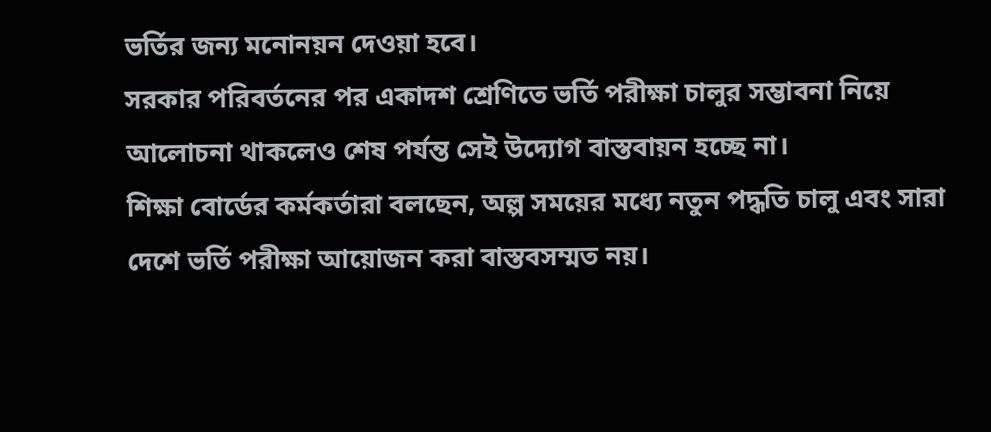ভর্তির জন্য মনোনয়ন দেওয়া হবে।
সরকার পরিবর্তনের পর একাদশ শ্রেণিতে ভর্তি পরীক্ষা চালুর সম্ভাবনা নিয়ে আলোচনা থাকলেও শেষ পর্যন্ত সেই উদ্যোগ বাস্তবায়ন হচ্ছে না।
শিক্ষা বোর্ডের কর্মকর্তারা বলছেন, অল্প সময়ের মধ্যে নতুন পদ্ধতি চালু এবং সারা দেশে ভর্তি পরীক্ষা আয়োজন করা বাস্তবসম্মত নয়।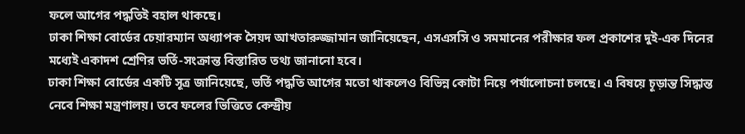ফলে আগের পদ্ধতিই বহাল থাকছে।
ঢাকা শিক্ষা বোর্ডের চেয়ারম্যান অধ্যাপক সৈয়দ আখতারুজ্জামান জানিয়েছেন, এসএসসি ও সমমানের পরীক্ষার ফল প্রকাশের দুই-এক দিনের মধ্যেই একাদশ শ্রেণির ভর্তি-সংক্রান্ত বিস্তারিত তথ্য জানানো হবে।
ঢাকা শিক্ষা বোর্ডের একটি সূত্র জানিয়েছে, ভর্তি পদ্ধতি আগের মতো থাকলেও বিভিন্ন কোটা নিয়ে পর্যালোচনা চলছে। এ বিষয়ে চূড়ান্ত সিদ্ধান্ত নেবে শিক্ষা মন্ত্রণালয়। তবে ফলের ভিত্তিতে কেন্দ্রীয়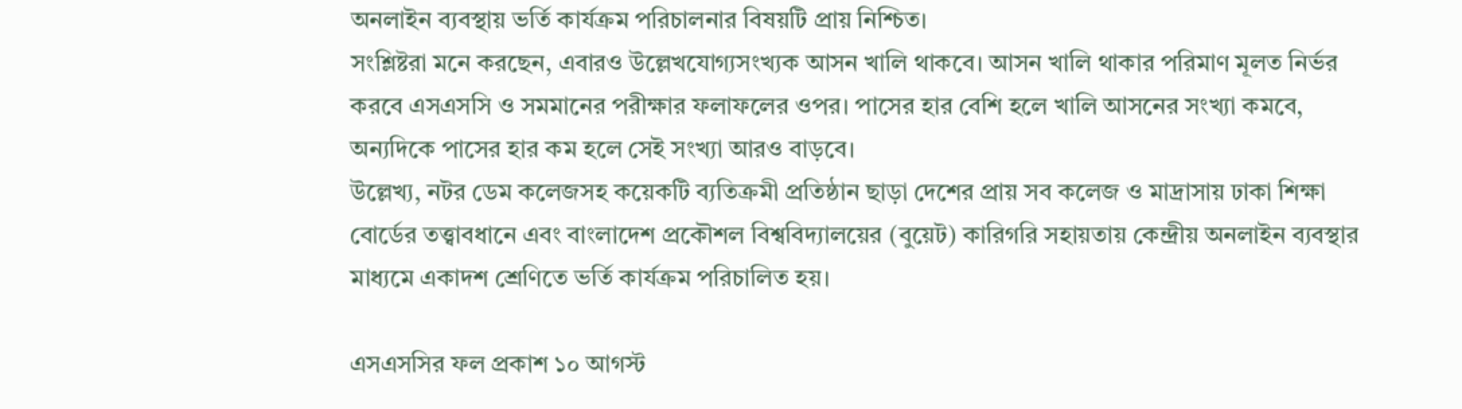অনলাইন ব্যবস্থায় ভর্তি কার্যক্রম পরিচালনার বিষয়টি প্রায় নিশ্চিত।
সংশ্লিষ্টরা মনে করছেন, এবারও উল্লেখযোগ্যসংখ্যক আসন খালি থাকবে। আসন খালি থাকার পরিমাণ মূলত নির্ভর করবে এসএসসি ও সমমানের পরীক্ষার ফলাফলের ওপর। পাসের হার বেশি হলে খালি আসনের সংখ্যা কমবে, অন্যদিকে পাসের হার কম হলে সেই সংখ্যা আরও বাড়বে।
উল্লেখ্য, নটর ডেম কলেজসহ কয়েকটি ব্যতিক্রমী প্রতিষ্ঠান ছাড়া দেশের প্রায় সব কলেজ ও মাদ্রাসায় ঢাকা শিক্ষা বোর্ডের তত্ত্বাবধানে এবং বাংলাদেশ প্রকৌশল বিশ্ববিদ্যালয়ের (বুয়েট) কারিগরি সহায়তায় কেন্দ্রীয় অনলাইন ব্যবস্থার মাধ্যমে একাদশ শ্রেণিতে ভর্তি কার্যক্রম পরিচালিত হয়।

এসএসসির ফল প্রকাশ ১০ আগস্ট